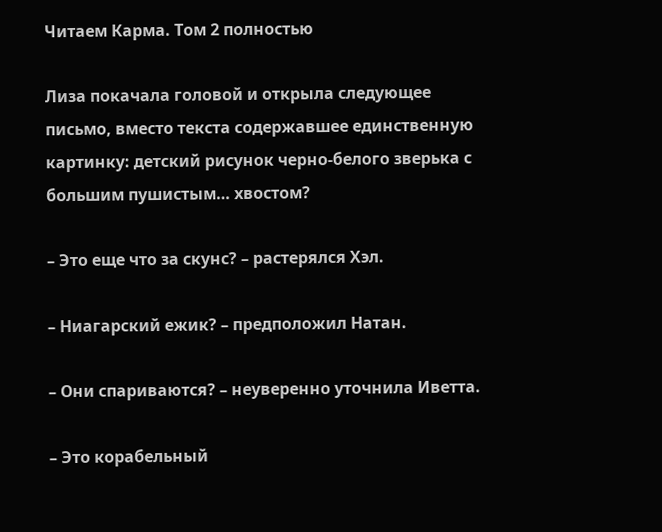Читаем Карма. Том 2 полностью

Лиза покачала головой и открыла следующее письмо, вместо текста содержавшее единственную картинку: детский рисунок черно-белого зверька с большим пушистым… хвостом?

– Это еще что за скунс? – растерялся Хэл.

– Ниагарский ежик? – предположил Натан.

– Они спариваются? – неуверенно уточнила Иветта.

– Это корабельный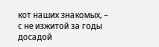кот наших знакомых, – с не изжитой за годы досадой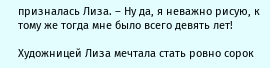призналась Лиза. – Ну да, я неважно рисую, к тому же тогда мне было всего девять лет!

Художницей Лиза мечтала стать ровно сорок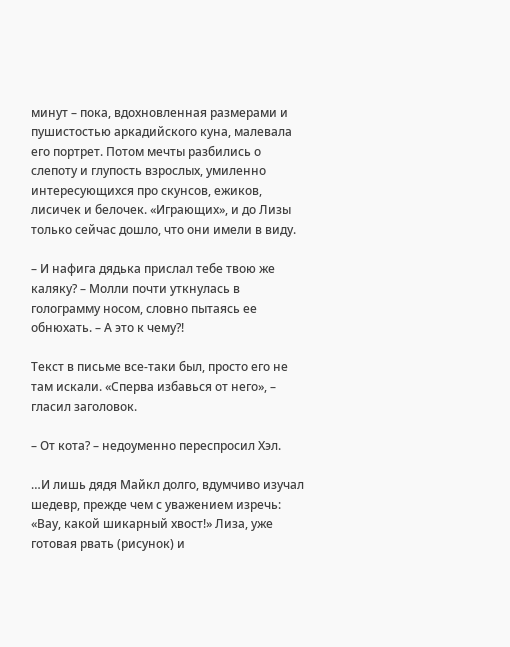минут – пока, вдохновленная размерами и пушистостью аркадийского куна, малевала его портрет. Потом мечты разбились о слепоту и глупость взрослых, умиленно интересующихся про скунсов, ежиков, лисичек и белочек. «Играющих», и до Лизы только сейчас дошло, что они имели в виду.

– И нафига дядька прислал тебе твою же каляку? – Молли почти уткнулась в голограмму носом, словно пытаясь ее обнюхать. – А это к чему?!

Текст в письме все-таки был, просто его не там искали. «Сперва избавься от него», – гласил заголовок.

– От кота? – недоуменно переспросил Хэл.

…И лишь дядя Майкл долго, вдумчиво изучал шедевр, прежде чем с уважением изречь: «Вау, какой шикарный хвост!» Лиза, уже готовая рвать (рисунок) и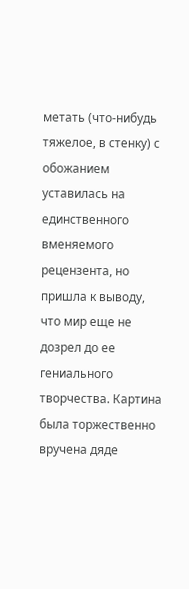метать (что-нибудь тяжелое, в стенку) с обожанием уставилась на единственного вменяемого рецензента, но пришла к выводу, что мир еще не дозрел до ее гениального творчества. Картина была торжественно вручена дяде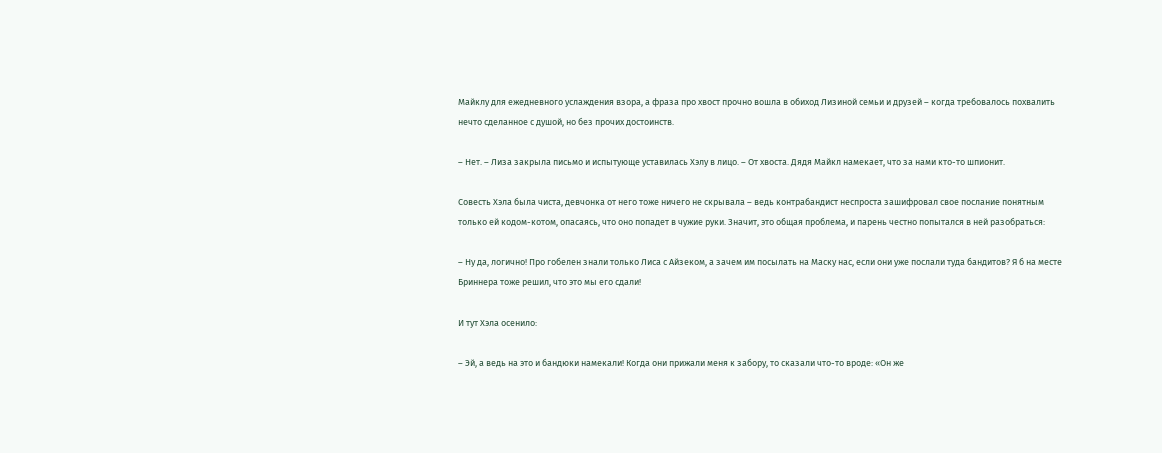Майклу для ежедневного услаждения взора, а фраза про хвост прочно вошла в обиход Лизиной семьи и друзей – когда требовалось похвалить нечто сделанное с душой, но без прочих достоинств.

– Нет. – Лиза закрыла письмо и испытующе уставилась Хэлу в лицо. – От хвоста. Дядя Майкл намекает, что за нами кто-то шпионит.

Совесть Хэла была чиста, девчонка от него тоже ничего не скрывала – ведь контрабандист неспроста зашифровал свое послание понятным только ей кодом-котом, опасаясь, что оно попадет в чужие руки. Значит, это общая проблема, и парень честно попытался в ней разобраться:

– Ну да, логично! Про гобелен знали только Лиса с Айзеком, а зачем им посылать на Маску нас, если они уже послали туда бандитов? Я б на месте Бриннера тоже решил, что это мы его сдали!

И тут Хэла осенило:

– Эй, а ведь на это и бандюки намекали! Когда они прижали меня к забору, то сказали что-то вроде: «Он же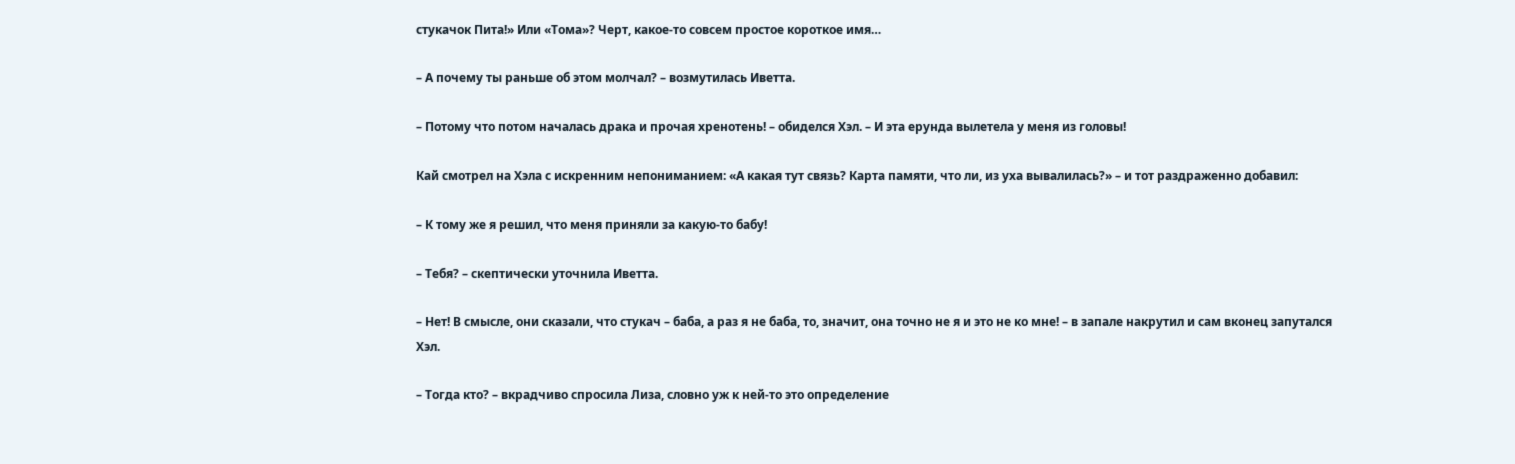стукачок Пита!» Или «Тома»? Черт, какое-то совсем простое короткое имя…

– А почему ты раньше об этом молчал? – возмутилась Иветта.

– Потому что потом началась драка и прочая хренотень! – обиделся Хэл. – И эта ерунда вылетела у меня из головы!

Кай смотрел на Хэла с искренним непониманием: «А какая тут связь? Карта памяти, что ли, из уха вывалилась?» – и тот раздраженно добавил:

– К тому же я решил, что меня приняли за какую-то бабу!

– Тебя? – скептически уточнила Иветта.

– Нет! В смысле, они сказали, что стукач – баба, а раз я не баба, то, значит, она точно не я и это не ко мне! – в запале накрутил и сам вконец запутался Хэл.

– Тогда кто? – вкрадчиво спросила Лиза, словно уж к ней-то это определение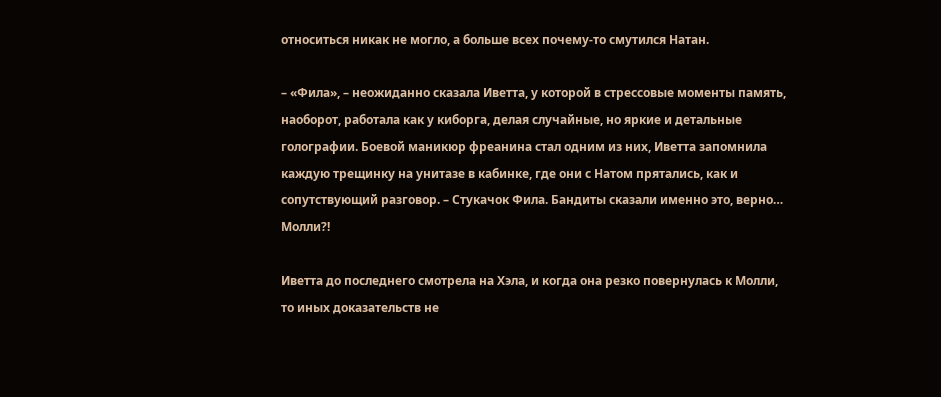относиться никак не могло, а больше всех почему-то смутился Натан.

– «Фила», – неожиданно сказала Иветта, у которой в стрессовые моменты память, наоборот, работала как у киборга, делая случайные, но яркие и детальные голографии. Боевой маникюр фреанина стал одним из них, Иветта запомнила каждую трещинку на унитазе в кабинке, где они с Натом прятались, как и сопутствующий разговор. – Стукачок Фила. Бандиты сказали именно это, верно… Молли?!

Иветта до последнего смотрела на Хэла, и когда она резко повернулась к Молли, то иных доказательств не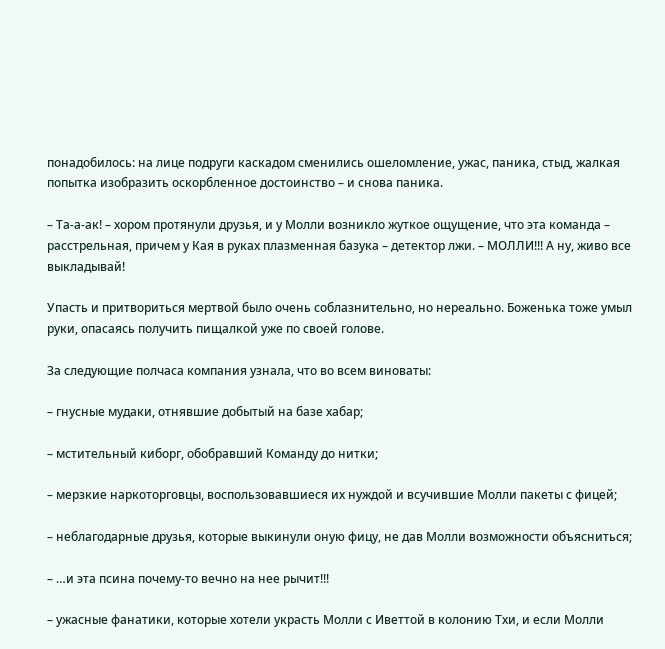понадобилось: на лице подруги каскадом сменились ошеломление, ужас, паника, стыд, жалкая попытка изобразить оскорбленное достоинство – и снова паника.

– Та-а-ак! – хором протянули друзья, и у Молли возникло жуткое ощущение, что эта команда – расстрельная, причем у Кая в руках плазменная базука – детектор лжи. – МОЛЛИ!!! А ну, живо все выкладывай!

Упасть и притвориться мертвой было очень соблазнительно, но нереально. Боженька тоже умыл руки, опасаясь получить пищалкой уже по своей голове.

За следующие полчаса компания узнала, что во всем виноваты:

– гнусные мудаки, отнявшие добытый на базе хабар;

– мстительный киборг, обобравший Команду до нитки;

– мерзкие наркоторговцы, воспользовавшиеся их нуждой и всучившие Молли пакеты с фицей;

– неблагодарные друзья, которые выкинули оную фицу, не дав Молли возможности объясниться;

– …и эта псина почему-то вечно на нее рычит!!!

– ужасные фанатики, которые хотели украсть Молли с Иветтой в колонию Тхи, и если Молли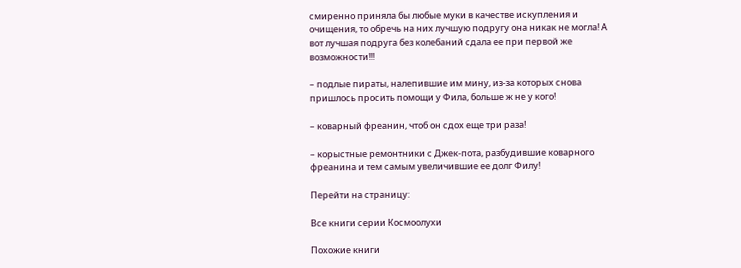смиренно приняла бы любые муки в качестве искупления и очищения, то обречь на них лучшую подругу она никак не могла! А вот лучшая подруга без колебаний сдала ее при первой же возможности!!!

– подлые пираты, налепившие им мину, из-за которых снова пришлось просить помощи у Фила, больше ж не у кого!

– коварный фреанин, чтоб он сдох еще три раза!

– корыстные ремонтники с Джек-пота, разбудившие коварного фреанина и тем самым увеличившие ее долг Филу!

Перейти на страницу:

Все книги серии Космоолухи

Похожие книги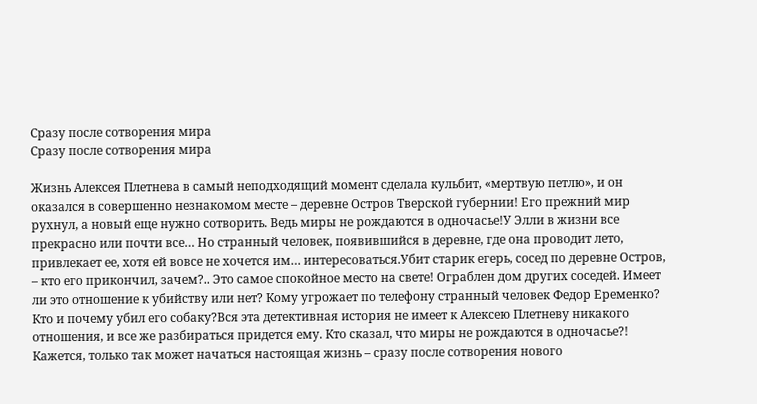Сразу после сотворения мира
Сразу после сотворения мира

Жизнь Алексея Плетнева в самый неподходящий момент сделала кульбит, «мертвую петлю», и он оказался в совершенно незнакомом месте – деревне Остров Тверской губернии! Его прежний мир рухнул, а новый еще нужно сотворить. Ведь миры не рождаются в одночасье!У Элли в жизни все прекрасно или почти все… Но странный человек, появившийся в деревне, где она проводит лето, привлекает ее, хотя ей вовсе не хочется им… интересоваться.Убит старик егерь, сосед по деревне Остров, – кто его прикончил, зачем?.. Это самое спокойное место на свете! Ограблен дом других соседей. Имеет ли это отношение к убийству или нет? Кому угрожает по телефону странный человек Федор Еременко? Кто и почему убил его собаку?Вся эта детективная история не имеет к Алексею Плетневу никакого отношения, и все же разбираться придется ему. Кто сказал, что миры не рождаются в одночасье?! Кажется, только так может начаться настоящая жизнь – сразу после сотворения нового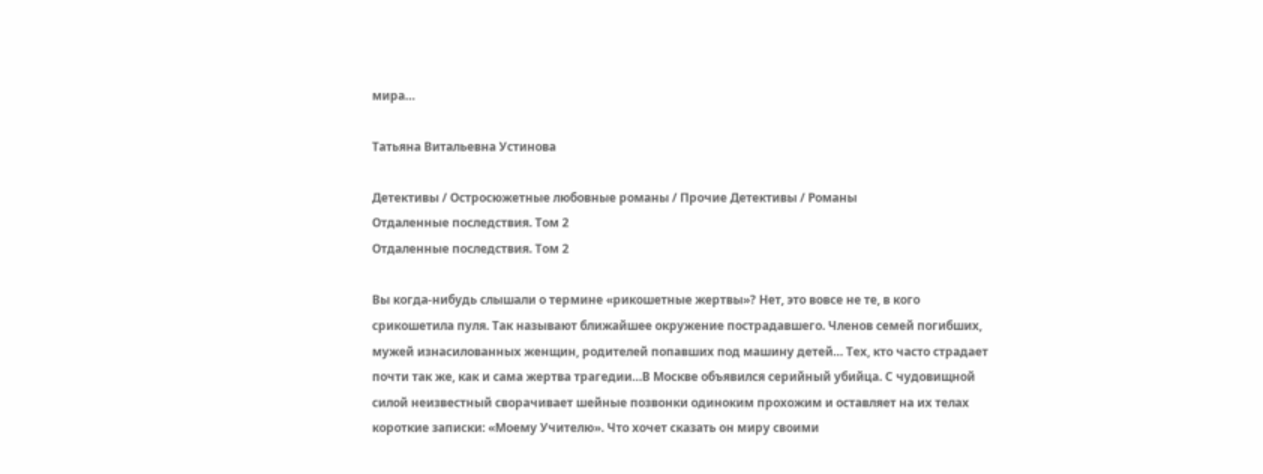мира…

Татьяна Витальевна Устинова

Детективы / Остросюжетные любовные романы / Прочие Детективы / Романы
Отдаленные последствия. Том 2
Отдаленные последствия. Том 2

Вы когда-нибудь слышали о термине «рикошетные жертвы»? Нет, это вовсе не те, в кого срикошетила пуля. Так называют ближайшее окружение пострадавшего. Членов семей погибших, мужей изнасилованных женщин, родителей попавших под машину детей… Тех, кто часто страдает почти так же, как и сама жертва трагедии…В Москве объявился серийный убийца. С чудовищной силой неизвестный сворачивает шейные позвонки одиноким прохожим и оставляет на их телах короткие записки: «Моему Учителю». Что хочет сказать он миру своими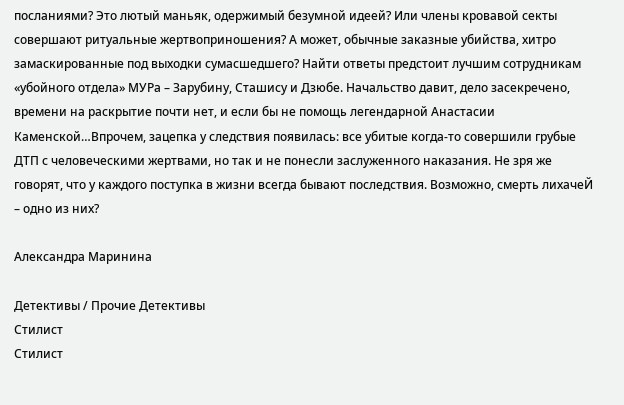посланиями? Это лютый маньяк, одержимый безумной идеей? Или члены кровавой секты совершают ритуальные жертвоприношения? А может, обычные заказные убийства, хитро замаскированные под выходки сумасшедшего? Найти ответы предстоит лучшим сотрудникам «убойного отдела» МУРа – Зарубину, Сташису и Дзюбе. Начальство давит, дело засекречено, времени на раскрытие почти нет, и если бы не помощь легендарной Анастасии Каменской…Впрочем, зацепка у следствия появилась: все убитые когда-то совершили грубые ДТП с человеческими жертвами, но так и не понесли заслуженного наказания. Не зря же говорят, что у каждого поступка в жизни всегда бывают последствия. Возможно, смерть лихачеЙ – одно из них?

Александра Маринина

Детективы / Прочие Детективы
Стилист
Стилист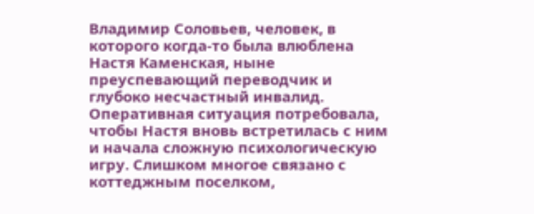Владимир Соловьев, человек, в которого когда-то была влюблена Настя Каменская, ныне преуспевающий переводчик и глубоко несчастный инвалид. Оперативная ситуация потребовала, чтобы Настя вновь встретилась с ним и начала сложную психологическую игру. Слишком многое связано с коттеджным поселком,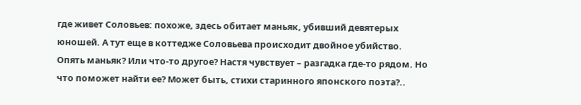где живет Соловьев: похоже, здесь обитает маньяк, убивший девятерых юношей. А тут еще в коттедже Соловьева происходит двойное убийство. Опять маньяк? Или что-то другое? Настя чувствует – разгадка где-то рядом. Но что поможет найти ее? Может быть, стихи старинного японского поэта?..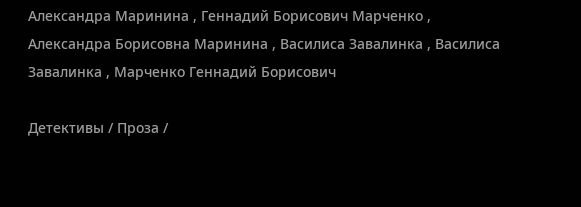Александра Маринина , Геннадий Борисович Марченко , Александра Борисовна Маринина , Василиса Завалинка , Василиса Завалинка , Марченко Геннадий Борисович

Детективы / Проза /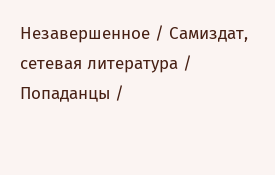Незавершенное / Самиздат, сетевая литература / Попаданцы /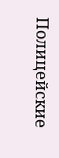Полицейские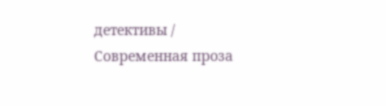детективы / Современная проза